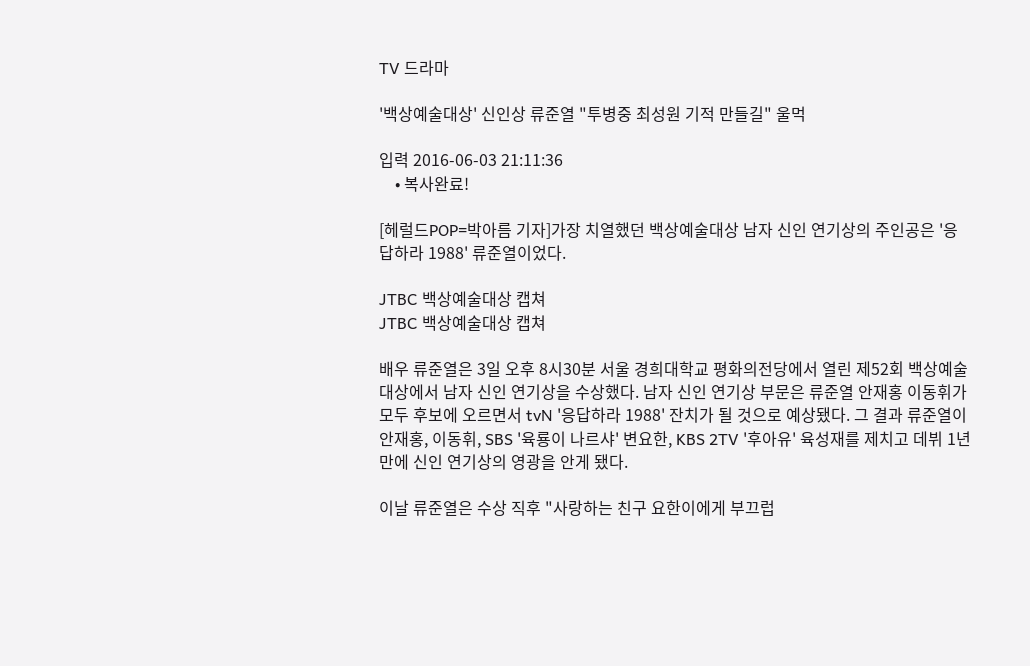TV 드라마

'백상예술대상' 신인상 류준열 "투병중 최성원 기적 만들길" 울먹

입력 2016-06-03 21:11:36
    • 복사완료!

[헤럴드POP=박아름 기자]가장 치열했던 백상예술대상 남자 신인 연기상의 주인공은 '응답하라 1988' 류준열이었다.

JTBC 백상예술대상 캡쳐
JTBC 백상예술대상 캡쳐

배우 류준열은 3일 오후 8시30분 서울 경희대학교 평화의전당에서 열린 제52회 백상예술대상에서 남자 신인 연기상을 수상했다. 남자 신인 연기상 부문은 류준열 안재홍 이동휘가 모두 후보에 오르면서 tvN '응답하라 1988' 잔치가 될 것으로 예상됐다. 그 결과 류준열이 안재홍, 이동휘, SBS '육룡이 나르샤' 변요한, KBS 2TV '후아유' 육성재를 제치고 데뷔 1년만에 신인 연기상의 영광을 안게 됐다.

이날 류준열은 수상 직후 "사랑하는 친구 요한이에게 부끄럽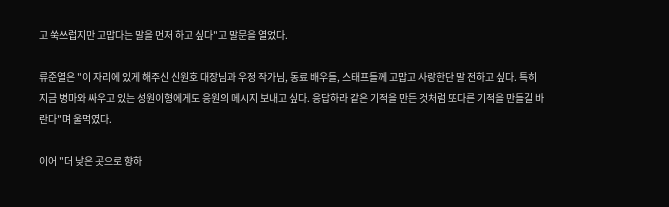고 쑥쓰럽지만 고맙다는 말을 먼저 하고 싶다"고 말문을 열었다.

류준열은 "이 자리에 있게 해주신 신원호 대장님과 우정 작가님, 동료 배우들, 스태프들께 고맙고 사랑한단 말 전하고 싶다. 특히 지금 병마와 싸우고 있는 성원이형에게도 응원의 메시지 보내고 싶다. 응답하라 같은 기적을 만든 것처럼 또다른 기적을 만들길 바란다"며 울먹였다.

이어 "더 낮은 곳으로 향하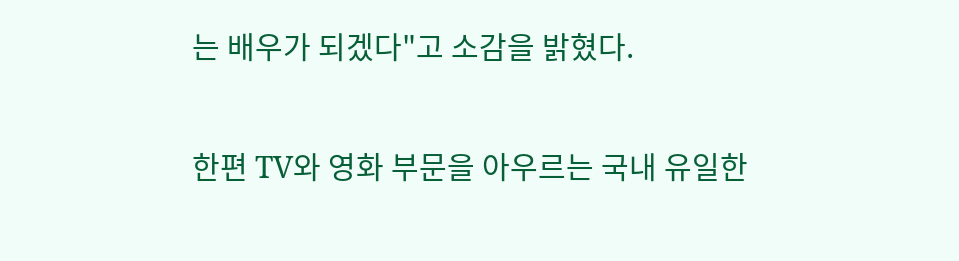는 배우가 되겠다"고 소감을 밝혔다.

한편 TV와 영화 부문을 아우르는 국내 유일한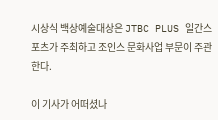시상식 백상예술대상은 JTBC PLUS 일간스포츠가 주최하고 조인스 문화사업 부문이 주관한다.

이 기사가 어떠셨나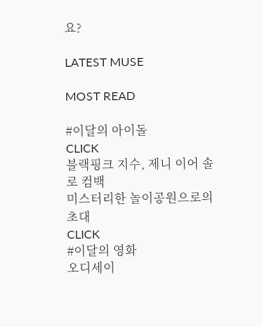요?

LATEST MUSE

MOST READ

#이달의 아이돌
CLICK
블랙핑크 지수, 제니 이어 솔로 컴백
미스터리한 놀이공원으로의 초대
CLICK
#이달의 영화
오디세이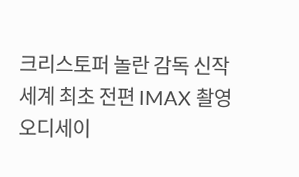크리스토퍼 놀란 감독 신작
세계 최초 전편 IMAX 촬영
오디세이